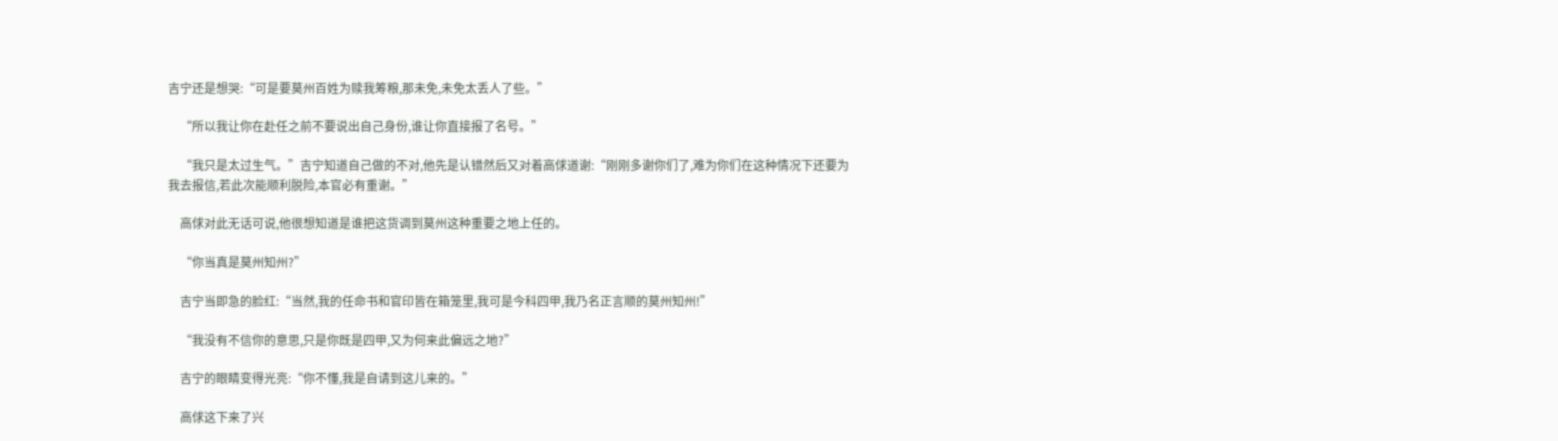吉宁还是想哭:“可是要莫州百姓为赎我筹粮,那未免,未免太丢人了些。”

    “所以我让你在赴任之前不要说出自己身份,谁让你直接报了名号。”

    “我只是太过生气。”吉宁知道自己做的不对,他先是认错然后又对着高俅道谢:“刚刚多谢你们了,难为你们在这种情况下还要为我去报信,若此次能顺利脱险,本官必有重谢。”

    高俅对此无话可说,他很想知道是谁把这货调到莫州这种重要之地上任的。

    “你当真是莫州知州?”

    吉宁当即急的脸红:“当然,我的任命书和官印皆在箱笼里,我可是今科四甲,我乃名正言顺的莫州知州!”

    “我没有不信你的意思,只是你既是四甲,又为何来此偏远之地?”

    吉宁的眼睛变得光亮:“你不懂,我是自请到这儿来的。”

    高俅这下来了兴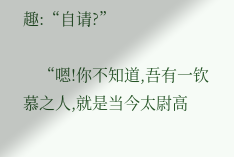趣:“自请?”

    “嗯!你不知道,吾有一钦慕之人,就是当今太尉高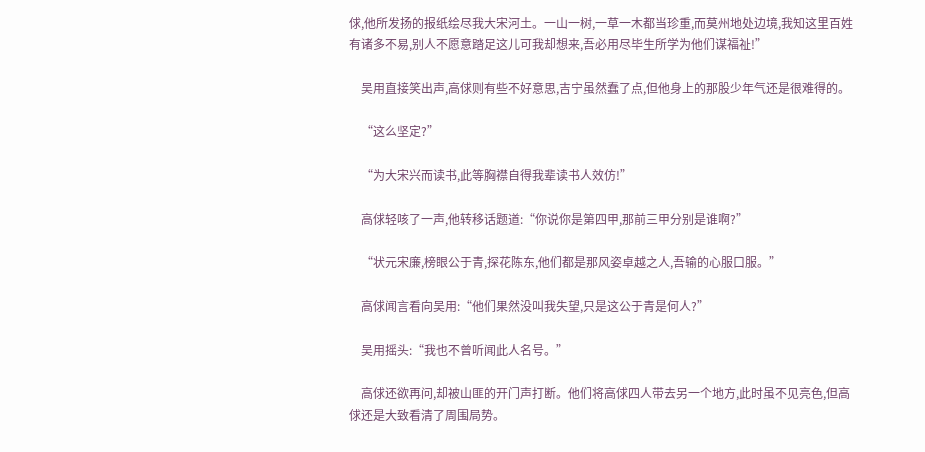俅,他所发扬的报纸绘尽我大宋河土。一山一树,一草一木都当珍重,而莫州地处边境,我知这里百姓有诸多不易,别人不愿意踏足这儿可我却想来,吾必用尽毕生所学为他们谋福祉!”

    吴用直接笑出声,高俅则有些不好意思,吉宁虽然蠢了点,但他身上的那股少年气还是很难得的。

    “这么坚定?”

    “为大宋兴而读书,此等胸襟自得我辈读书人效仿!”

    高俅轻咳了一声,他转移话题道:“你说你是第四甲,那前三甲分别是谁啊?”

    “状元宋廉,榜眼公于青,探花陈东,他们都是那风姿卓越之人,吾输的心服口服。”

    高俅闻言看向吴用:“他们果然没叫我失望,只是这公于青是何人?”

    吴用摇头:“我也不曾听闻此人名号。”

    高俅还欲再问,却被山匪的开门声打断。他们将高俅四人带去另一个地方,此时虽不见亮色,但高俅还是大致看清了周围局势。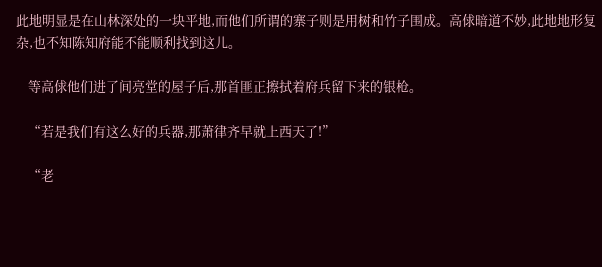此地明显是在山林深处的一块平地,而他们所谓的寨子则是用树和竹子围成。高俅暗道不妙,此地地形复杂,也不知陈知府能不能顺利找到这儿。

    等高俅他们进了间亮堂的屋子后,那首匪正擦拭着府兵留下来的银枪。

    “若是我们有这么好的兵器,那萧律齐早就上西天了!”

    “老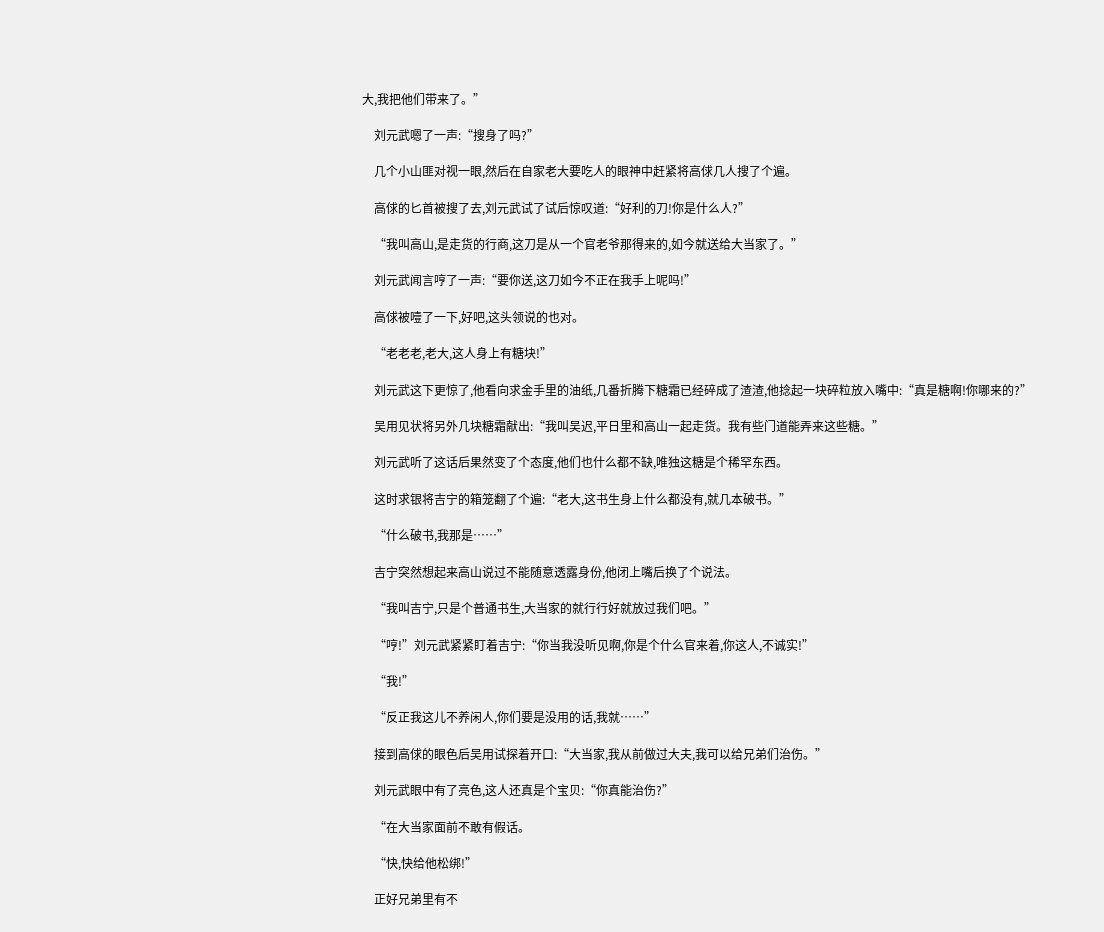大,我把他们带来了。”

    刘元武嗯了一声:“搜身了吗?”

    几个小山匪对视一眼,然后在自家老大要吃人的眼神中赶紧将高俅几人搜了个遍。

    高俅的匕首被搜了去,刘元武试了试后惊叹道:“好利的刀!你是什么人?”

    “我叫高山,是走货的行商,这刀是从一个官老爷那得来的,如今就送给大当家了。”

    刘元武闻言哼了一声:“要你送,这刀如今不正在我手上呢吗!”

    高俅被噎了一下,好吧,这头领说的也对。

    “老老老,老大,这人身上有糖块!”

    刘元武这下更惊了,他看向求金手里的油纸,几番折腾下糖霜已经碎成了渣渣,他捻起一块碎粒放入嘴中:“真是糖啊!你哪来的?”

    吴用见状将另外几块糖霜献出:“我叫吴迟,平日里和高山一起走货。我有些门道能弄来这些糖。”

    刘元武听了这话后果然变了个态度,他们也什么都不缺,唯独这糖是个稀罕东西。

    这时求银将吉宁的箱笼翻了个遍:“老大,这书生身上什么都没有,就几本破书。”

    “什么破书,我那是……”

    吉宁突然想起来高山说过不能随意透露身份,他闭上嘴后换了个说法。

    “我叫吉宁,只是个普通书生,大当家的就行行好就放过我们吧。”

    “哼!”刘元武紧紧盯着吉宁:“你当我没听见啊,你是个什么官来着,你这人,不诚实!”

    “我!”

    “反正我这儿不养闲人,你们要是没用的话,我就……”

    接到高俅的眼色后吴用试探着开口:“大当家,我从前做过大夫,我可以给兄弟们治伤。”

    刘元武眼中有了亮色,这人还真是个宝贝:“你真能治伤?”

    “在大当家面前不敢有假话。

    “快,快给他松绑!”

    正好兄弟里有不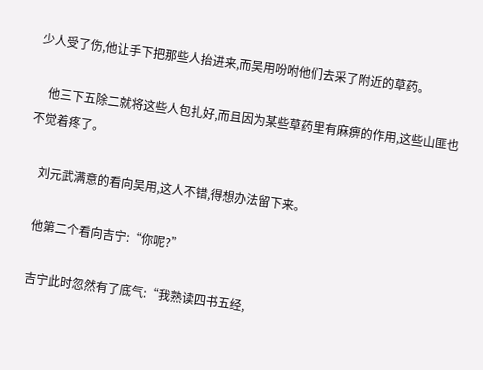少人受了伤,他让手下把那些人抬进来,而吴用吩咐他们去采了附近的草药。

    他三下五除二就将这些人包扎好,而且因为某些草药里有麻痹的作用,这些山匪也不觉着疼了。

    刘元武满意的看向吴用,这人不错,得想办法留下来。

    他第二个看向吉宁:“你呢?”

    吉宁此时忽然有了底气:“我熟读四书五经,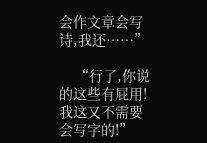会作文章会写诗,我还……”

    “行了,你说的这些有屁用!我这又不需要会写字的!”